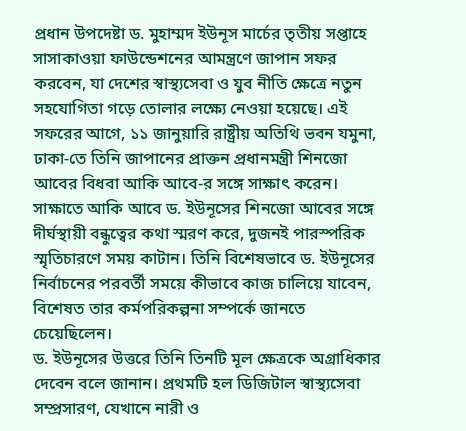প্রধান উপদেষ্টা ড. মুহাম্মদ ইউনূস মার্চের তৃতীয় সপ্তাহে সাসাকাওয়া ফাউন্ডেশনের আমন্ত্রণে জাপান সফর করবেন, যা দেশের স্বাস্থ্যসেবা ও যুব নীতি ক্ষেত্রে নতুন সহযোগিতা গড়ে তোলার লক্ষ্যে নেওয়া হয়েছে। এই সফরের আগে, ১১ জানুয়ারি রাষ্ট্রীয় অতিথি ভবন যমুনা, ঢাকা-তে তিনি জাপানের প্রাক্তন প্রধানমন্ত্রী শিনজো আবের বিধবা আকি আবে-র সঙ্গে সাক্ষাৎ করেন।
সাক্ষাতে আকি আবে ড. ইউনূসের শিনজো আবের সঙ্গে দীর্ঘস্থায়ী বন্ধুত্বের কথা স্মরণ করে, দুজনই পারস্পরিক স্মৃতিচারণে সময় কাটান। তিনি বিশেষভাবে ড. ইউনূসের নির্বাচনের পরবর্তী সময়ে কীভাবে কাজ চালিয়ে যাবেন, বিশেষত তার কর্মপরিকল্পনা সম্পর্কে জানতে চেয়েছিলেন।
ড. ইউনূসের উত্তরে তিনি তিনটি মূল ক্ষেত্রকে অগ্রাধিকার দেবেন বলে জানান। প্রথমটি হল ডিজিটাল স্বাস্থ্যসেবা সম্প্রসারণ, যেখানে নারী ও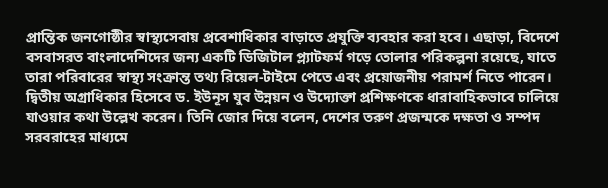প্রান্তিক জনগোষ্ঠীর স্বাস্থ্যসেবায় প্রবেশাধিকার বাড়াতে প্রযুক্তি ব্যবহার করা হবে। এছাড়া, বিদেশে বসবাসরত বাংলাদেশিদের জন্য একটি ডিজিটাল প্ল্যাটফর্ম গড়ে তোলার পরিকল্পনা রয়েছে, যাতে তারা পরিবারের স্বাস্থ্য সংক্রান্ত তথ্য রিয়েল‑টাইমে পেতে এবং প্রয়োজনীয় পরামর্শ নিতে পারেন।
দ্বিতীয় অগ্রাধিকার হিসেবে ড. ইউনূস যুব উন্নয়ন ও উদ্যোক্তা প্রশিক্ষণকে ধারাবাহিকভাবে চালিয়ে যাওয়ার কথা উল্লেখ করেন। তিনি জোর দিয়ে বলেন, দেশের তরুণ প্রজন্মকে দক্ষতা ও সম্পদ সরবরাহের মাধ্যমে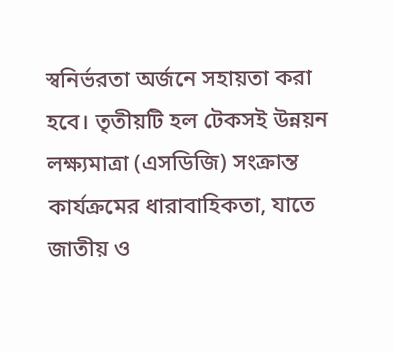স্বনির্ভরতা অর্জনে সহায়তা করা হবে। তৃতীয়টি হল টেকসই উন্নয়ন লক্ষ্যমাত্রা (এসডিজি) সংক্রান্ত কার্যক্রমের ধারাবাহিকতা, যাতে জাতীয় ও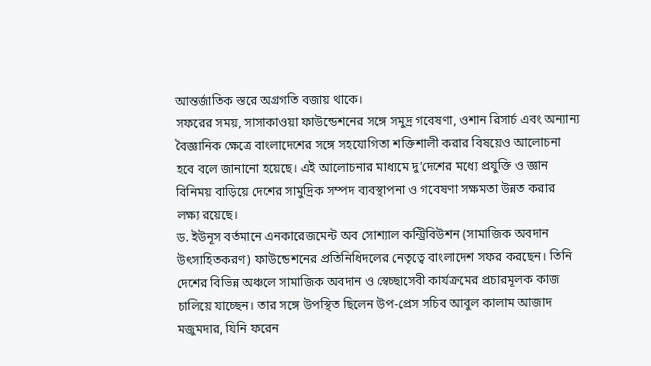আন্তর্জাতিক স্তরে অগ্রগতি বজায় থাকে।
সফরের সময়, সাসাকাওয়া ফাউন্ডেশনের সঙ্গে সমুদ্র গবেষণা, ওশান রিসার্চ এবং অন্যান্য বৈজ্ঞানিক ক্ষেত্রে বাংলাদেশের সঙ্গে সহযোগিতা শক্তিশালী করার বিষয়েও আলোচনা হবে বলে জানানো হয়েছে। এই আলোচনার মাধ্যমে দু’দেশের মধ্যে প্রযুক্তি ও জ্ঞান বিনিময় বাড়িয়ে দেশের সামুদ্রিক সম্পদ ব্যবস্থাপনা ও গবেষণা সক্ষমতা উন্নত করার লক্ষ্য রয়েছে।
ড. ইউনূস বর্তমানে এনকারেজমেন্ট অব সোশ্যাল কন্ট্রিবিউশন (সামাজিক অবদান উৎসাহিতকরণ) ফাউন্ডেশনের প্রতিনিধিদলের নেতৃত্বে বাংলাদেশ সফর করছেন। তিনি দেশের বিভিন্ন অঞ্চলে সামাজিক অবদান ও স্বেচ্ছাসেবী কার্যক্রমের প্রচারমূলক কাজ চালিয়ে যাচ্ছেন। তার সঙ্গে উপস্থিত ছিলেন উপ‑প্রেস সচিব আবুল কালাম আজাদ মজুমদার, যিনি ফরেন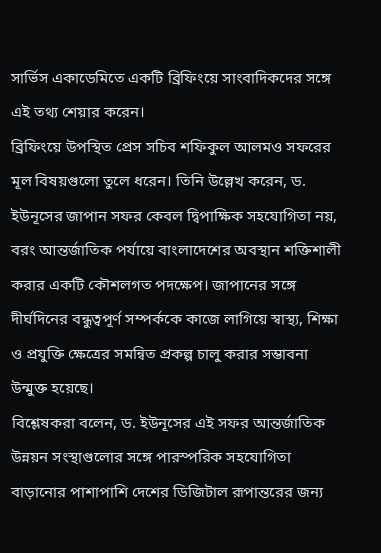সার্ভিস একাডেমিতে একটি ব্রিফিংয়ে সাংবাদিকদের সঙ্গে এই তথ্য শেয়ার করেন।
ব্রিফিংয়ে উপস্থিত প্রেস সচিব শফিকুল আলমও সফরের মূল বিষয়গুলো তুলে ধরেন। তিনি উল্লেখ করেন, ড. ইউনূসের জাপান সফর কেবল দ্বিপাক্ষিক সহযোগিতা নয়, বরং আন্তর্জাতিক পর্যায়ে বাংলাদেশের অবস্থান শক্তিশালী করার একটি কৌশলগত পদক্ষেপ। জাপানের সঙ্গে দীর্ঘদিনের বন্ধুত্বপূর্ণ সম্পর্ককে কাজে লাগিয়ে স্বাস্থ্য, শিক্ষা ও প্রযুক্তি ক্ষেত্রের সমন্বিত প্রকল্প চালু করার সম্ভাবনা উন্মুক্ত হয়েছে।
বিশ্লেষকরা বলেন, ড. ইউনূসের এই সফর আন্তর্জাতিক উন্নয়ন সংস্থাগুলোর সঙ্গে পারস্পরিক সহযোগিতা বাড়ানোর পাশাপাশি দেশের ডিজিটাল রূপান্তরের জন্য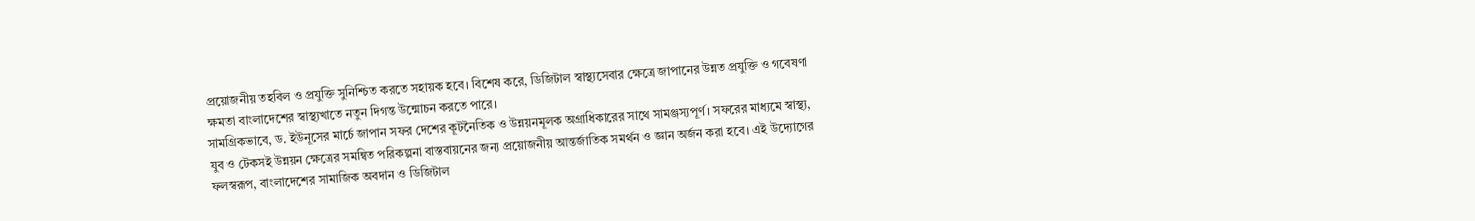প্রয়োজনীয় তহবিল ও প্রযুক্তি সুনিশ্চিত করতে সহায়ক হবে। বিশেষ করে, ডিজিটাল স্বাস্থ্যসেবার ক্ষেত্রে জাপানের উন্নত প্রযুক্তি ও গবেষণা ক্ষমতা বাংলাদেশের স্বাস্থ্যখাতে নতুন দিগন্ত উন্মোচন করতে পারে।
সামগ্রিকভাবে, ড. ইউনূসের মার্চে জাপান সফর দেশের কূটনৈতিক ও উন্নয়নমূলক অগ্রাধিকারের সাথে সামঞ্জস্যপূর্ণ। সফরের মাধ্যমে স্বাস্থ্য, যুব ও টেকসই উন্নয়ন ক্ষেত্রের সমন্বিত পরিকল্পনা বাস্তবায়নের জন্য প্রয়োজনীয় আন্তর্জাতিক সমর্থন ও জ্ঞান অর্জন করা হবে। এই উদ্যোগের ফলস্বরূপ, বাংলাদেশের সামাজিক অবদান ও ডিজিটাল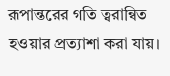রূপান্তরের গতি ত্বরান্বিত হওয়ার প্রত্যাশা করা যায়।